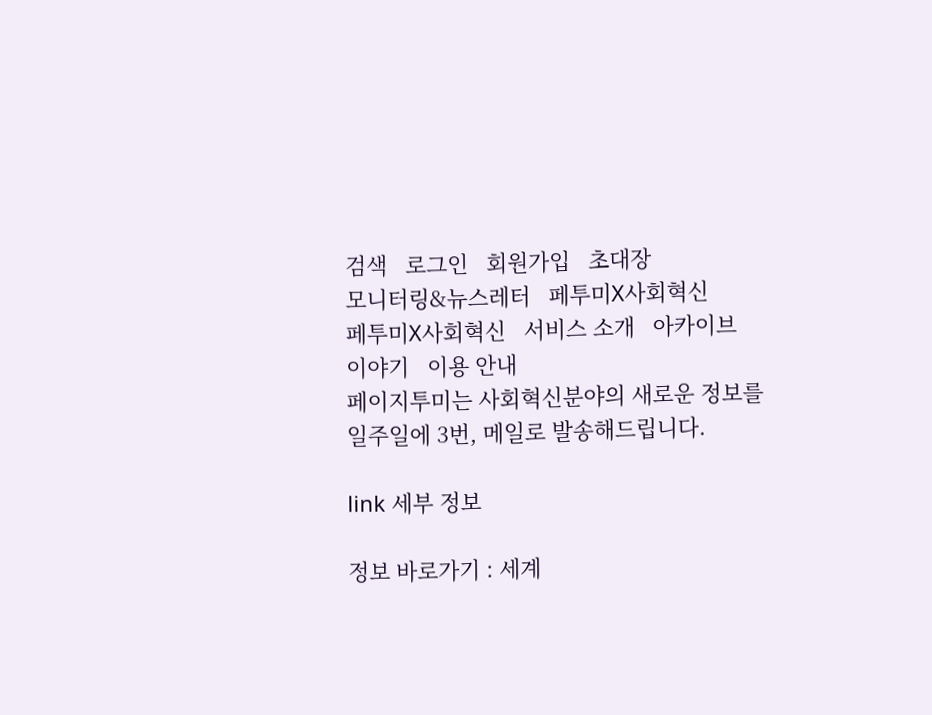검색   로그인   회원가입   초대장
모니터링&뉴스레터   페투미X사회혁신
페투미X사회혁신   서비스 소개   아카이브   이야기   이용 안내
페이지투미는 사회혁신분야의 새로운 정보를 일주일에 3번, 메일로 발송해드립니다.

link 세부 정보

정보 바로가기 : 세계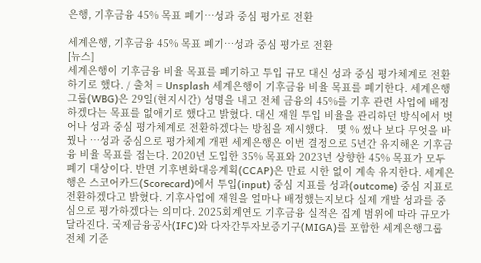은행, 기후금융 45% 목표 폐기…성과 중심 평가로 전환

세계은행, 기후금융 45% 목표 폐기…성과 중심 평가로 전환
[뉴스]
세계은행이 기후금융 비율 목표를 폐기하고 투입 규모 대신 성과 중심 평가체계로 전환하기로 했다. / 출처 = Unsplash 세계은행이 기후금융 비율 목표를 폐기한다. 세계은행그룹(WBG)은 29일(현지시간) 성명을 내고 전체 금융의 45%를 기후 관련 사업에 배정하겠다는 목표를 없애기로 했다고 밝혔다. 대신 재원 투입 비율을 관리하던 방식에서 벗어나 성과 중심 평가체계로 전환하겠다는 방침을 제시했다.   몇 % 썼나 보다 무엇을 바꿨나 …성과 중심으로 평가체계 개편 세계은행은 이번 결정으로 5년간 유지해온 기후금융 비율 목표를 접는다. 2020년 도입한 35% 목표와 2023년 상향한 45% 목표가 모두 폐기 대상이다. 반면 기후변화대응계획(CCAP)은 만료 시한 없이 계속 유지한다. 세계은행은 스코어카드(Scorecard)에서 투입(input) 중심 지표를 성과(outcome) 중심 지표로 전환하겠다고 밝혔다. 기후사업에 재원을 얼마나 배정했는지보다 실제 개발 성과를 중심으로 평가하겠다는 의미다. 2025회계연도 기후금융 실적은 집계 범위에 따라 규모가 달라진다. 국제금융공사(IFC)와 다자간투자보증기구(MIGA)를 포함한 세계은행그룹 전체 기준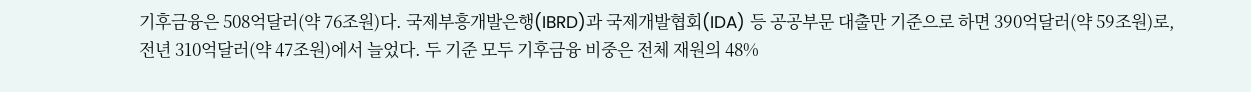기후금융은 508억달러(약 76조원)다. 국제부흥개발은행(IBRD)과 국제개발협회(IDA) 등 공공부문 대출만 기준으로 하면 390억달러(약 59조원)로, 전년 310억달러(약 47조원)에서 늘었다. 두 기준 모두 기후금융 비중은 전체 재원의 48%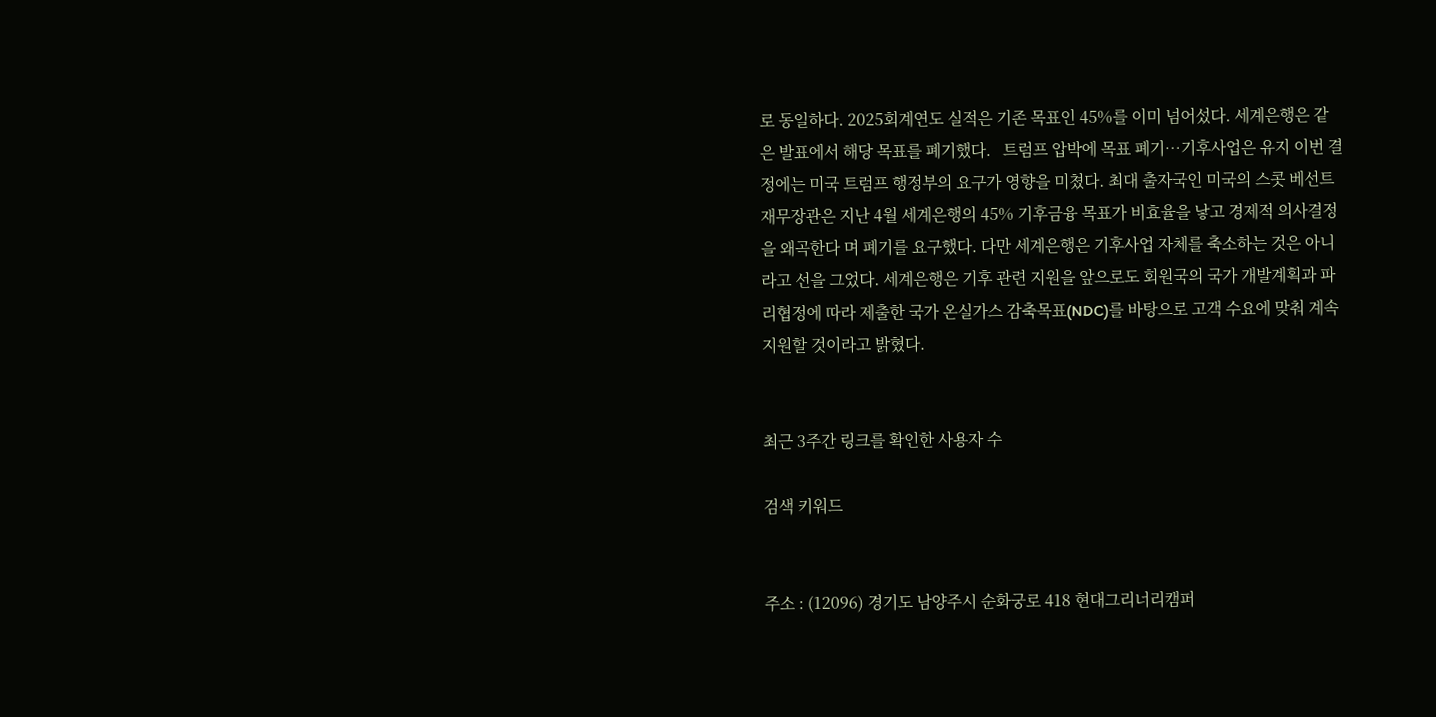로 동일하다. 2025회계연도 실적은 기존 목표인 45%를 이미 넘어섰다. 세계은행은 같은 발표에서 해당 목표를 폐기했다.   트럼프 압박에 목표 폐기…기후사업은 유지 이번 결정에는 미국 트럼프 행정부의 요구가 영향을 미쳤다. 최대 출자국인 미국의 스콧 베선트 재무장관은 지난 4월 세계은행의 45% 기후금융 목표가 비효율을 낳고 경제적 의사결정을 왜곡한다 며 폐기를 요구했다. 다만 세계은행은 기후사업 자체를 축소하는 것은 아니라고 선을 그었다. 세계은행은 기후 관련 지원을 앞으로도 회원국의 국가 개발계획과 파리협정에 따라 제출한 국가 온실가스 감축목표(NDC)를 바탕으로 고객 수요에 맞춰 계속 지원할 것이라고 밝혔다.


최근 3주간 링크를 확인한 사용자 수

검색 키워드


주소 : (12096) 경기도 남양주시 순화궁로 418 현대그리너리캠퍼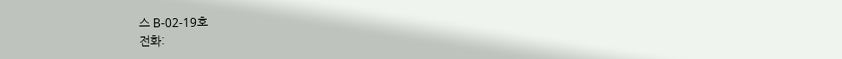스 B-02-19호
전화: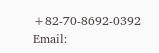+82-70-8692-0392
Email: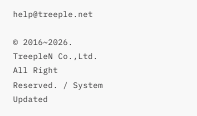help@treeple.net

© 2016~2026. TreepleN Co.,Ltd. All Right Reserved. / System Updated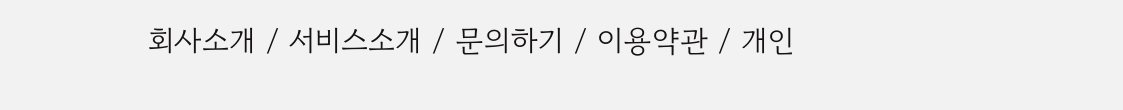회사소개 / 서비스소개 / 문의하기 / 이용약관 / 개인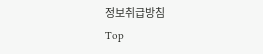정보취급방침
Top